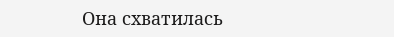Она схватилась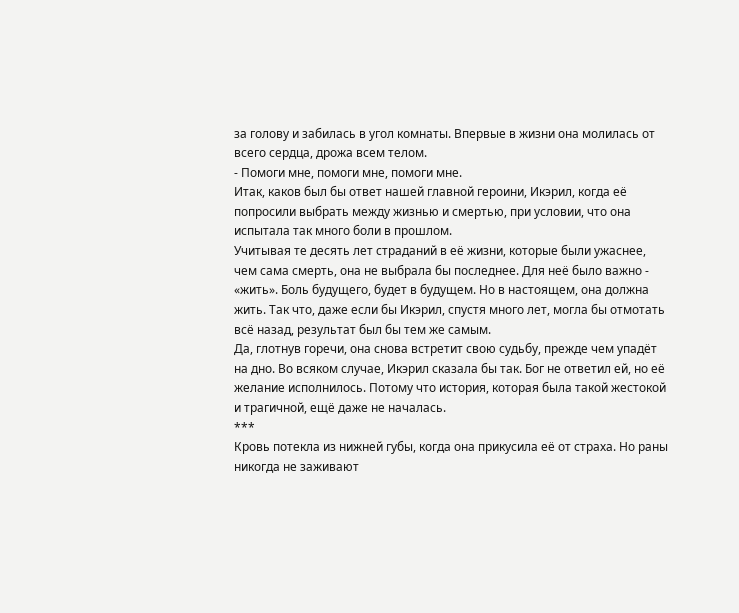за голову и забилась в угол комнаты. Впервые в жизни она молилась от всего сердца, дрожа всем телом.
- Помоги мне, помоги мне, помоги мне.
Итак, каков был бы ответ нашей главной героини, Икэрил, когда её попросили выбрать между жизнью и смертью, при условии, что она испытала так много боли в прошлом.
Учитывая те десять лет страданий в её жизни, которые были ужаснее, чем сама смерть, она не выбрала бы последнее. Для неё было важно - «жить». Боль будущего, будет в будущем. Но в настоящем, она должна жить. Так что, даже если бы Икэрил, спустя много лет, могла бы отмотать всё назад, результат был бы тем же самым.
Да, глотнув горечи, она снова встретит свою судьбу, прежде чем упадёт на дно. Во всяком случае, Икэрил сказала бы так. Бог не ответил ей, но её желание исполнилось. Потому что история, которая была такой жестокой и трагичной, ещё даже не началась.
***
Кровь потекла из нижней губы, когда она прикусила её от страха. Но раны никогда не заживают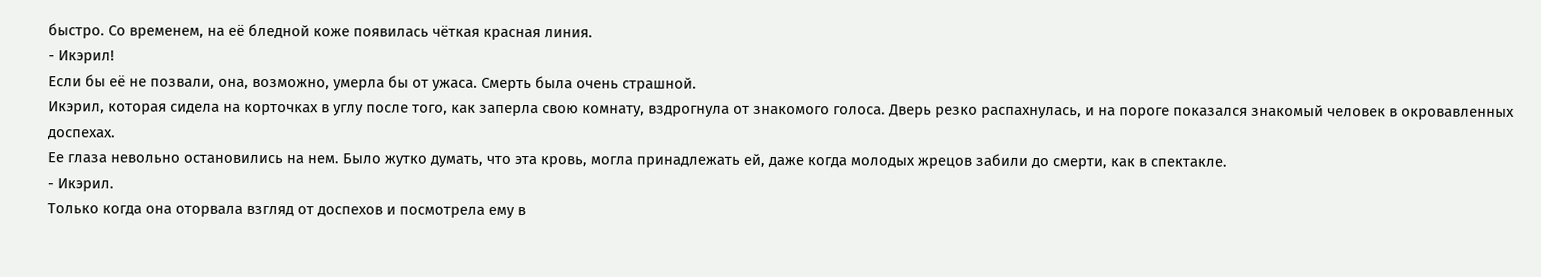быстро. Со временем, на её бледной коже появилась чёткая красная линия.
- Икэрил!
Если бы её не позвали, она, возможно, умерла бы от ужаса. Смерть была очень страшной.
Икэрил, которая сидела на корточках в углу после того, как заперла свою комнату, вздрогнула от знакомого голоса. Дверь резко распахнулась, и на пороге показался знакомый человек в окровавленных доспехах.
Ее глаза невольно остановились на нем. Было жутко думать, что эта кровь, могла принадлежать ей, даже когда молодых жрецов забили до смерти, как в спектакле.
- Икэрил.
Только когда она оторвала взгляд от доспехов и посмотрела ему в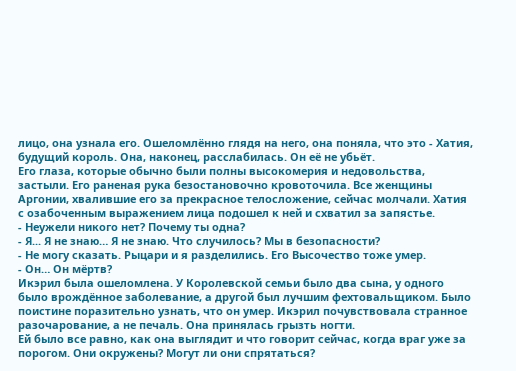лицо, она узнала его. Ошеломлённо глядя на него, она поняла, что это - Хатия, будущий король. Она, наконец, расслабилась. Он её не убьёт.
Его глаза, которые обычно были полны высокомерия и недовольства, застыли. Его раненая рука безостановочно кровоточила. Все женщины Аргонии, хвалившие его за прекрасное телосложение, сейчас молчали. Хатия с озабоченным выражением лица подошел к ней и схватил за запястье.
- Неужели никого нет? Почему ты одна?
- Я... Я не знаю… Я не знаю. Что случилось? Мы в безопасности?
- Не могу сказать. Рыцари и я разделились. Его Высочество тоже умер.
- Он… Он мёртв?
Икэрил была ошеломлена. У Королевской семьи было два сына, у одного было врождённое заболевание, а другой был лучшим фехтовальщиком. Было поистине поразительно узнать, что он умер. Икэрил почувствовала странное разочарование, а не печаль. Она принялась грызть ногти.
Ей было все равно, как она выглядит и что говорит сейчас, когда враг уже за порогом. Они окружены? Могут ли они спрятаться?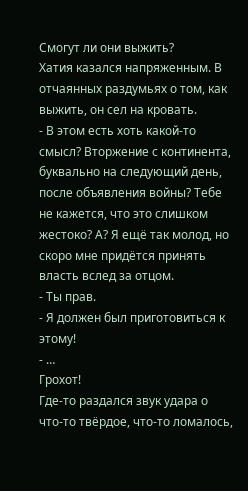Смогут ли они выжить?
Хатия казался напряженным. В отчаянных раздумьях о том, как выжить, он сел на кровать.
- В этом есть хоть какой-то смысл? Вторжение с континента, буквально на следующий день, после объявления войны? Тебе не кажется, что это слишком жестоко? А? Я ещё так молод, но скоро мне придётся принять власть вслед за отцом.
- Ты прав.
- Я должен был приготовиться к этому!
- …
Грохот!
Где-то раздался звук удара о что-то твёрдое, что-то ломалось,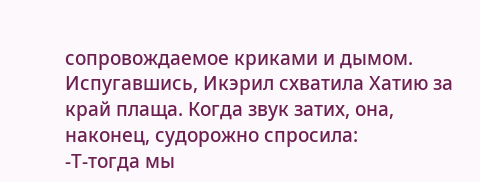сопровождаемое криками и дымом. Испугавшись, Икэрил схватила Хатию за край плаща. Когда звук затих, она, наконец, судорожно спросила:
-Т-тогда мы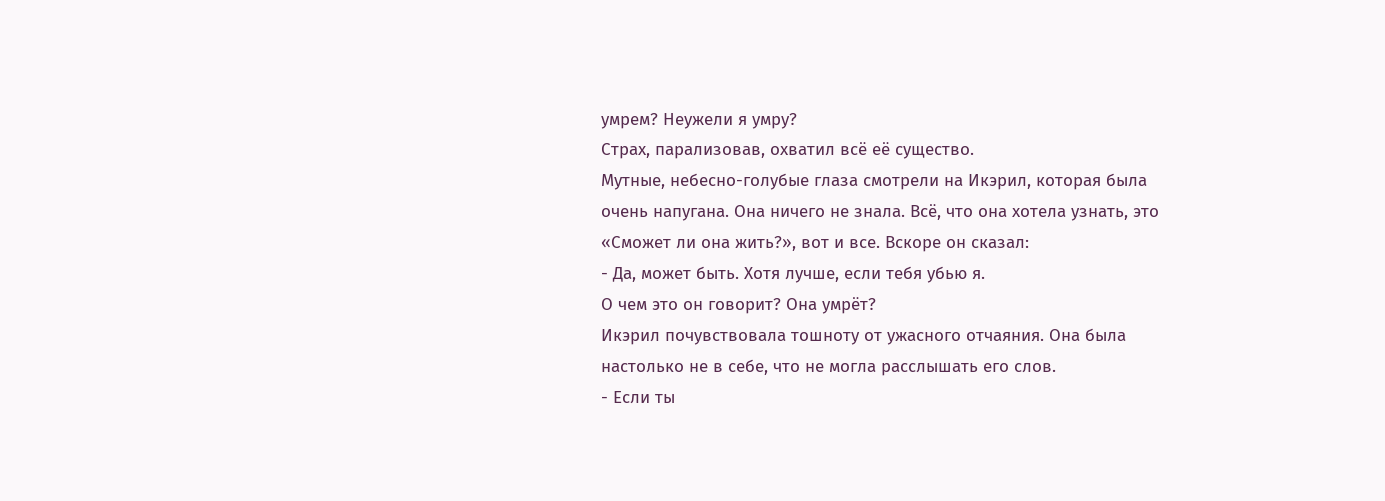умрем? Неужели я умру?
Страх, парализовав, охватил всё её существо.
Мутные, небесно-голубые глаза смотрели на Икэрил, которая была очень напугана. Она ничего не знала. Всё, что она хотела узнать, это «Сможет ли она жить?», вот и все. Вскоре он сказал:
- Да, может быть. Хотя лучше, если тебя убью я.
О чем это он говорит? Она умрёт?
Икэрил почувствовала тошноту от ужасного отчаяния. Она была настолько не в себе, что не могла расслышать его слов.
- Если ты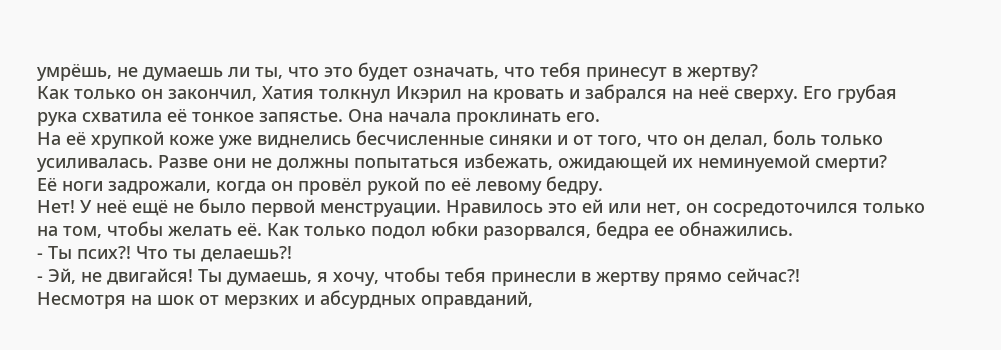умрёшь, не думаешь ли ты, что это будет означать, что тебя принесут в жертву?
Как только он закончил, Хатия толкнул Икэрил на кровать и забрался на неё сверху. Его грубая рука схватила её тонкое запястье. Она начала проклинать его.
На её хрупкой коже уже виднелись бесчисленные синяки и от того, что он делал, боль только усиливалась. Разве они не должны попытаться избежать, ожидающей их неминуемой смерти?
Её ноги задрожали, когда он провёл рукой по её левому бедру.
Нет! У неё ещё не было первой менструации. Нравилось это ей или нет, он сосредоточился только на том, чтобы желать её. Как только подол юбки разорвался, бедра ее обнажились.
- Ты псих?! Что ты делаешь?!
- Эй, не двигайся! Ты думаешь, я хочу, чтобы тебя принесли в жертву прямо сейчас?!
Несмотря на шок от мерзких и абсурдных оправданий,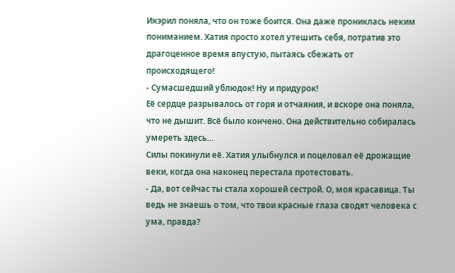Икэрил поняла, что он тоже боится. Она даже прониклась неким пониманием. Хатия просто хотел утешить себя, потратив это драгоценное время впустую, пытаясь сбежать от происходящего!
- Сумасшедший ублюдок! Ну и придурок!
Её сердце разрывалось от горя и отчаяния, и вскоре она поняла, что не дышит. Всё было кончено. Она действительно собиралась умереть здесь…
Силы покинули её. Хатия улыбнулся и поцеловал её дрожащие веки, когда она наконец перестала протестовать.
- Да, вот сейчас ты стала хорошей сестрой. О, моя красавица. Ты ведь не знаешь о том, что твои красные глаза сводят человека с ума, правда?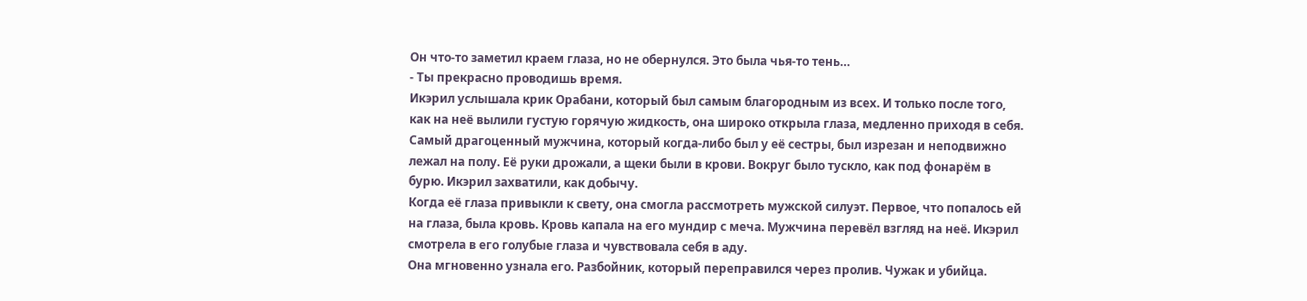Он что-то заметил краем глаза, но не обернулся. Это была чья-то тень…
- Ты прекрасно проводишь время.
Икэрил услышала крик Орабани, который был самым благородным из всех. И только после того, как на неё вылили густую горячую жидкость, она широко открыла глаза, медленно приходя в себя. Самый драгоценный мужчина, который когда-либо был у её сестры, был изрезан и неподвижно лежал на полу. Её руки дрожали, а щеки были в крови. Вокруг было тускло, как под фонарём в бурю. Икэрил захватили, как добычу.
Когда её глаза привыкли к свету, она смогла рассмотреть мужской силуэт. Первое, что попалось ей на глаза, была кровь. Кровь капала на его мундир с меча. Мужчина перевёл взгляд на неё. Икэрил смотрела в его голубые глаза и чувствовала себя в аду.
Она мгновенно узнала его. Разбойник, который переправился через пролив. Чужак и убийца.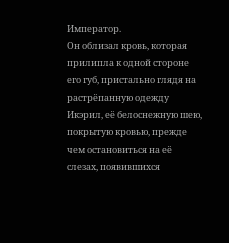Император.
Он облизал кровь, которая прилипла к одной стороне его губ, пристально глядя на растрёпанную одежду Икэрил, её белоснежную шею, покрытую кровью, прежде чем остановиться на её слезах, появившихся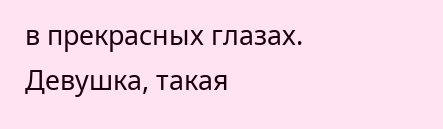в прекрасных глазах.
Девушка, такая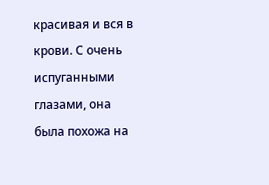красивая и вся в крови. С очень испуганными глазами, она была похожа на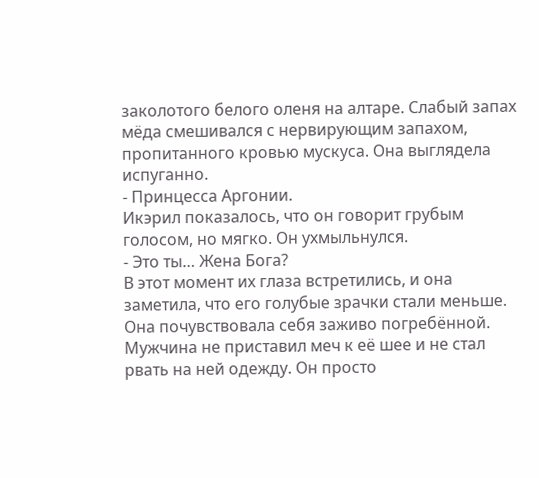заколотого белого оленя на алтаре. Слабый запах мёда смешивался с нервирующим запахом, пропитанного кровью мускуса. Она выглядела испуганно.
- Принцесса Аргонии.
Икэрил показалось, что он говорит грубым голосом, но мягко. Он ухмыльнулся.
- Это ты… Жена Бога?
В этот момент их глаза встретились, и она заметила, что его голубые зрачки стали меньше. Она почувствовала себя заживо погребённой.
Мужчина не приставил меч к её шее и не стал рвать на ней одежду. Он просто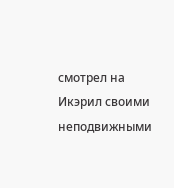смотрел на Икэрил своими неподвижными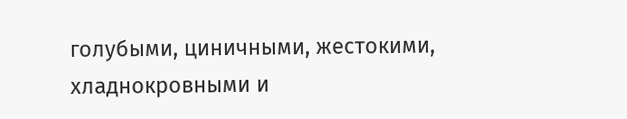голубыми, циничными, жестокими, хладнокровными и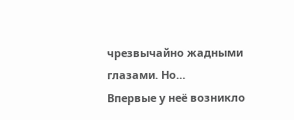чрезвычайно жадными глазами. Но…
Впервые у неё возникло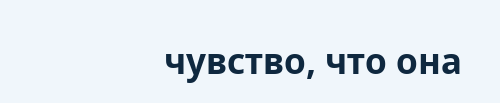чувство, что она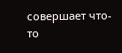совершает что-то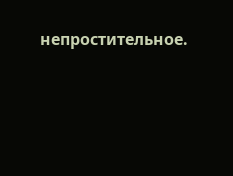непростительное.